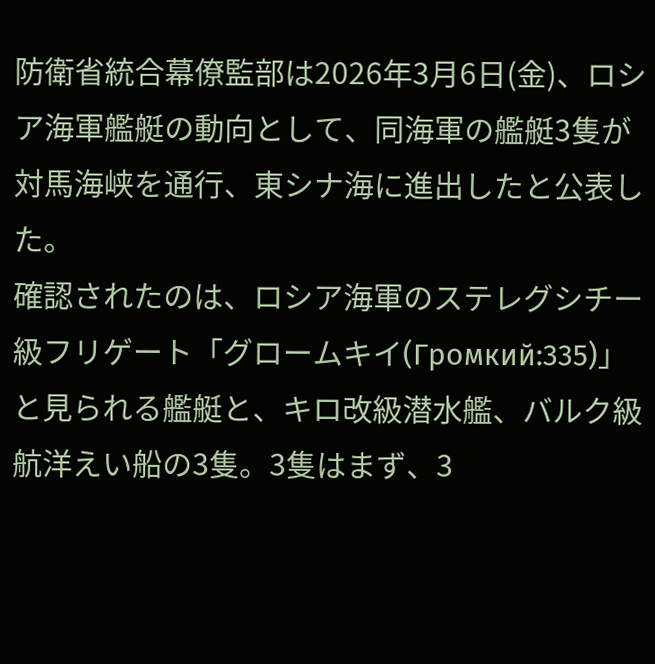防衛省統合幕僚監部は2026年3月6日(金)、ロシア海軍艦艇の動向として、同海軍の艦艇3隻が対馬海峡を通行、東シナ海に進出したと公表した。
確認されたのは、ロシア海軍のステレグシチー級フリゲート「グロームキイ(Громкий:335)」と見られる艦艇と、キロ改級潜水艦、バルク級航洋えい船の3隻。3隻はまず、3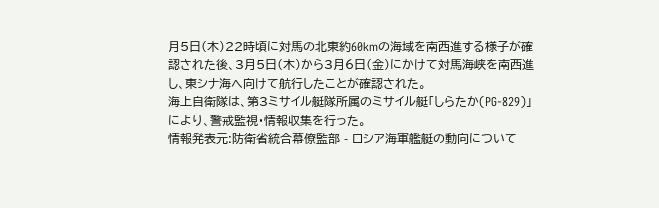月5日(木)22時頃に対馬の北東約60kmの海域を南西進する様子が確認された後、3月5日(木)から3月6日(金)にかけて対馬海峡を南西進し、東シナ海へ向けて航行したことが確認された。
海上自衛隊は、第3ミサイル艇隊所属のミサイル艇「しらたか(PG-829)」により、警戒監視・情報収集を行った。
情報発表元:防衛省統合幕僚監部 - ロシア海軍艦艇の動向について